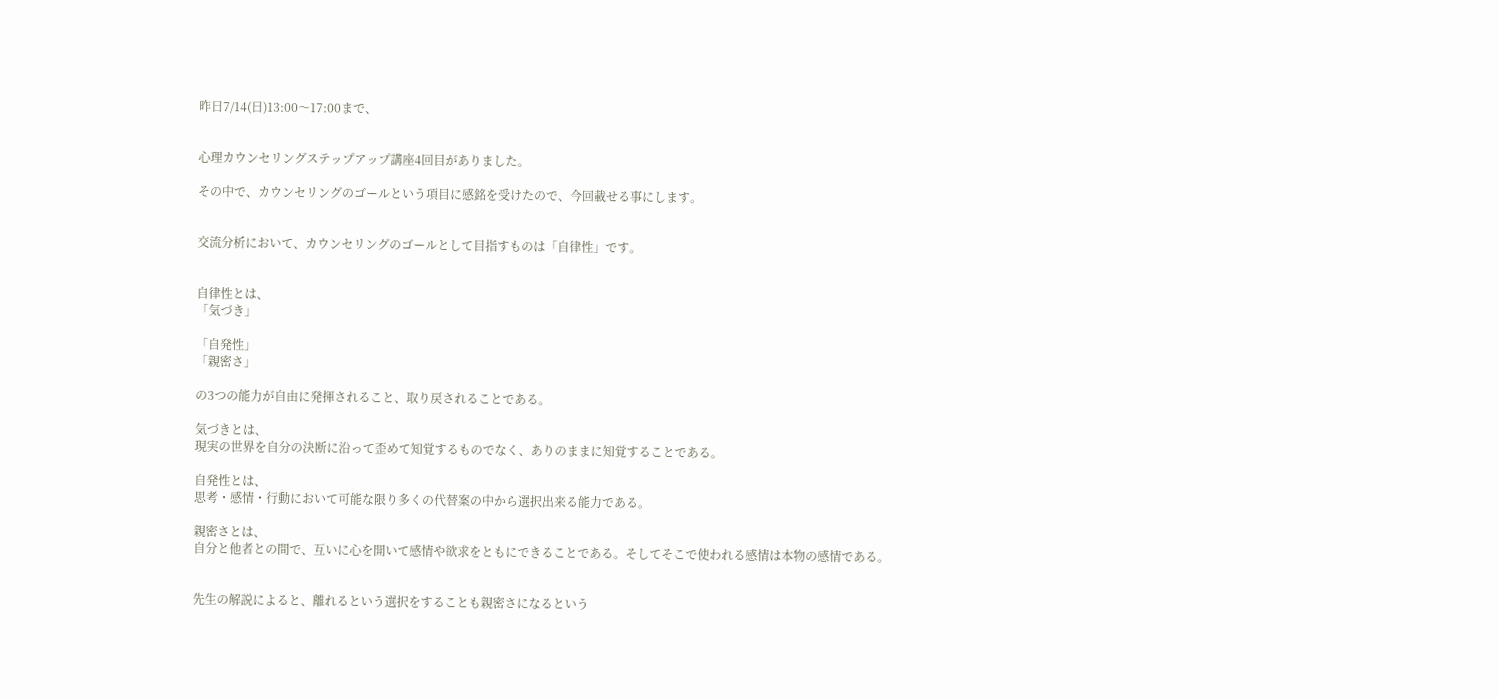昨日7/14(日)13:00〜17:00まで、


心理カウンセリングステップアップ講座4回目がありました。

その中で、カウンセリングのゴールという項目に感銘を受けたので、今回載せる事にします。


交流分析において、カウンセリングのゴールとして目指すものは「自律性」です。


自律性とは、
「気づき」

「自発性」
「親密さ」

の3つの能力が自由に発揮されること、取り戻されることである。

気づきとは、
現実の世界を自分の決断に沿って歪めて知覚するものでなく、ありのままに知覚することである。

自発性とは、
思考・感情・行動において可能な限り多くの代替案の中から選択出来る能力である。

親密さとは、
自分と他者との間で、互いに心を開いて感情や欲求をともにできることである。そしてそこで使われる感情は本物の感情である。


先生の解説によると、離れるという選択をすることも親密さになるという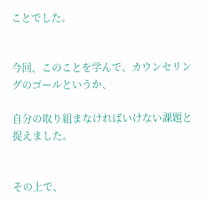ことでした。


今回、このことを学んで、カウンセリングのゴールというか、

自分の取り組まなければいけない課題と捉えました。


その上で、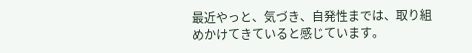最近やっと、気づき、自発性までは、取り組めかけてきていると感じています。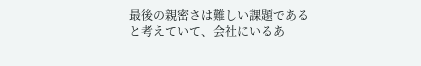最後の親密さは難しい課題であると考えていて、会社にいるあ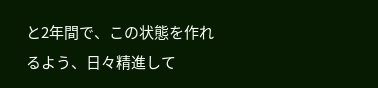と2年間で、この状態を作れるよう、日々精進して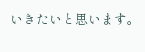いきたいと思います。